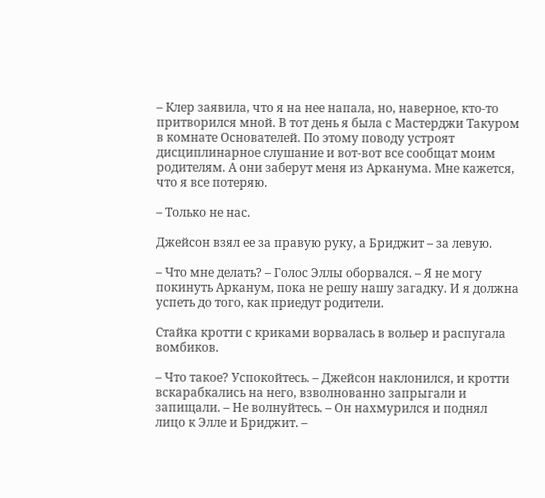– Клер заявила, что я на нее напала, но, наверное, кто-то притворился мной. В тот день я была с Мастерджи Такуром в комнате Основателей. По этому поводу устроят дисциплинарное слушание и вот-вот все сообщат моим родителям. А они заберут меня из Арканума. Мне кажется, что я все потеряю.

– Только не нас.

Джейсон взял ее за правую руку, а Бриджит – за левую.

– Что мне делать? – Голос Эллы оборвался. – Я не могу покинуть Арканум, пока не решу нашу загадку. И я должна успеть до того, как приедут родители.

Стайка кротти с криками ворвалась в вольер и распугала вомбиков.

– Что такое? Успокойтесь. – Джейсон наклонился, и кротти вскарабкались на него, взволнованно запрыгали и запищали. – Не волнуйтесь. – Он нахмурился и поднял лицо к Элле и Бриджит. –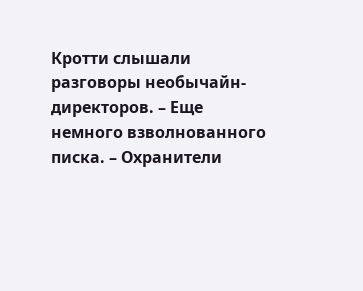Кротти слышали разговоры необычайн-директоров. – Еще немного взволнованного писка. – Охранители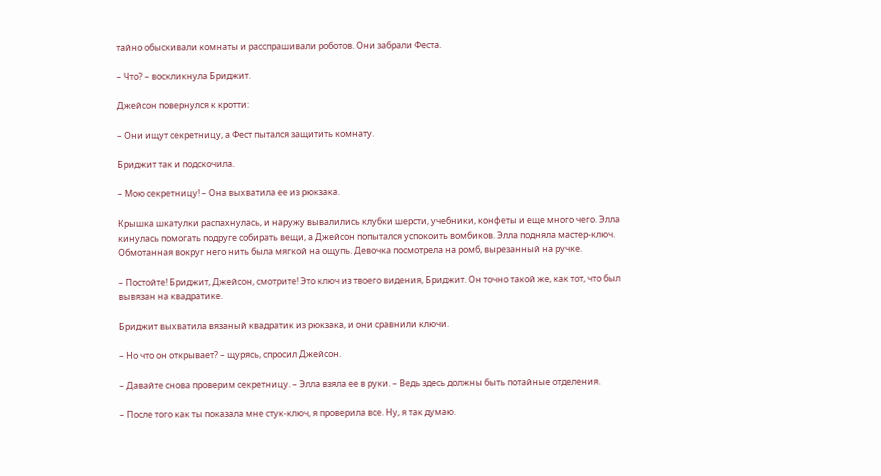тайно обыскивали комнаты и расспрашивали роботов. Они забрали Феста.

– Что? – воскликнула Бриджит.

Джейсон повернулся к кротти:

– Они ищут секретницу, а Фест пытался защитить комнату.

Бриджит так и подскочила.

– Мою секретницу! – Она выхватила ее из рюкзака.

Крышка шкатулки распахнулась, и наружу вывалились клубки шерсти, учебники, конфеты и еще много чего. Элла кинулась помогать подруге собирать вещи, а Джейсон попытался успокоить вомбиков. Элла подняла мастер-ключ. Обмотанная вокруг него нить была мягкой на ощупь. Девочка посмотрела на ромб, вырезанный на ручке.

– Постойте! Бриджит, Джейсон, смотрите! Это ключ из твоего видения, Бриджит. Он точно такой же, как тот, что был вывязан на квадратике.

Бриджит выхватила вязаный квадратик из рюкзака, и они сравнили ключи.

– Но что он открывает? – щурясь, спросил Джейсон.

– Давайте снова проверим секретницу. – Элла взяла ее в руки. – Ведь здесь должны быть потайные отделения.

– После того как ты показала мне стук-ключ, я проверила все. Ну, я так думаю.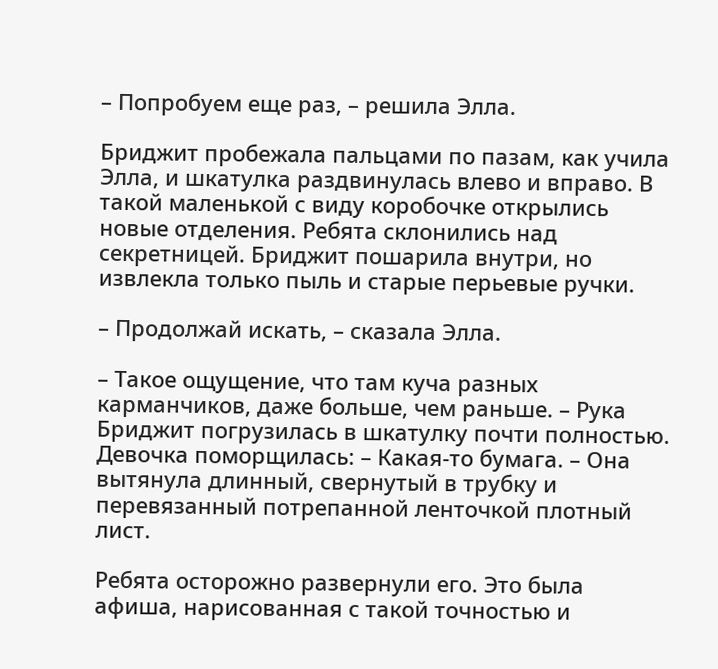– Попробуем еще раз, – решила Элла.

Бриджит пробежала пальцами по пазам, как учила Элла, и шкатулка раздвинулась влево и вправо. В такой маленькой с виду коробочке открылись новые отделения. Ребята склонились над секретницей. Бриджит пошарила внутри, но извлекла только пыль и старые перьевые ручки.

– Продолжай искать, – сказала Элла.

– Такое ощущение, что там куча разных карманчиков, даже больше, чем раньше. – Рука Бриджит погрузилась в шкатулку почти полностью. Девочка поморщилась: – Какая-то бумага. – Она вытянула длинный, свернутый в трубку и перевязанный потрепанной ленточкой плотный лист.

Ребята осторожно развернули его. Это была афиша, нарисованная с такой точностью и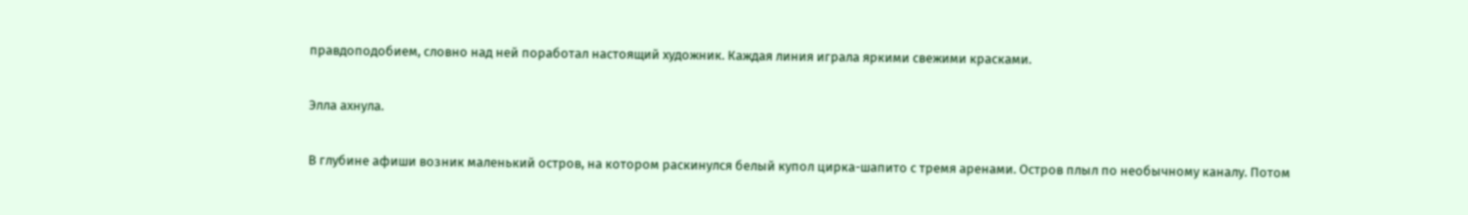правдоподобием, словно над ней поработал настоящий художник. Каждая линия играла яркими свежими красками.

Элла ахнула.

В глубине афиши возник маленький остров, на котором раскинулся белый купол цирка-шапито с тремя аренами. Остров плыл по необычному каналу. Потом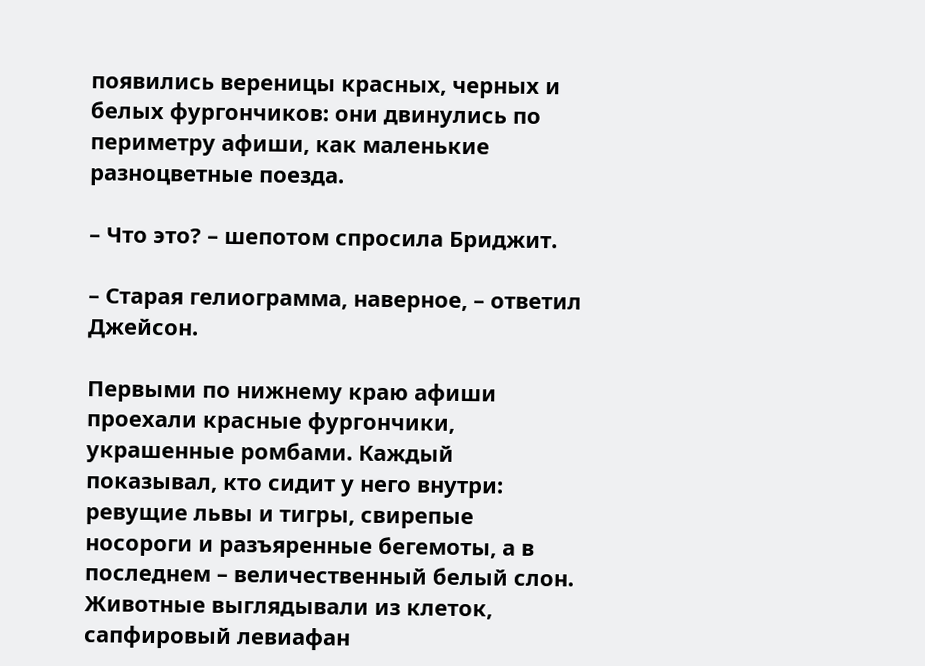появились вереницы красных, черных и белых фургончиков: они двинулись по периметру афиши, как маленькие разноцветные поезда.

– Что это? – шепотом спросила Бриджит.

– Старая гелиограмма, наверное, – ответил Джейсон.

Первыми по нижнему краю афиши проехали красные фургончики, украшенные ромбами. Каждый показывал, кто сидит у него внутри: ревущие львы и тигры, свирепые носороги и разъяренные бегемоты, а в последнем – величественный белый слон. Животные выглядывали из клеток, сапфировый левиафан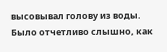высовывал голову из воды. Было отчетливо слышно, как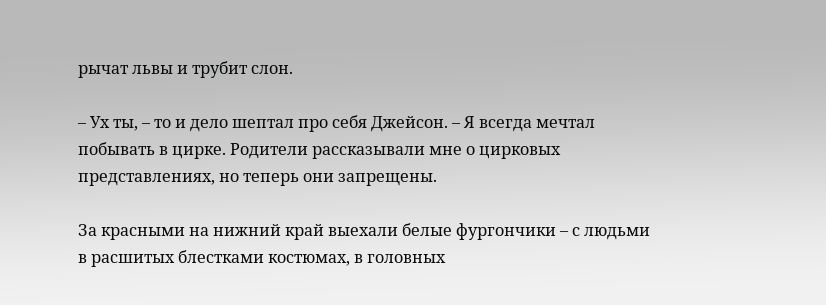рычат львы и трубит слон.

– Ух ты, – то и дело шептал про себя Джейсон. – Я всегда мечтал побывать в цирке. Родители рассказывали мне о цирковых представлениях, но теперь они запрещены.

За красными на нижний край выехали белые фургончики – с людьми в расшитых блестками костюмах, в головных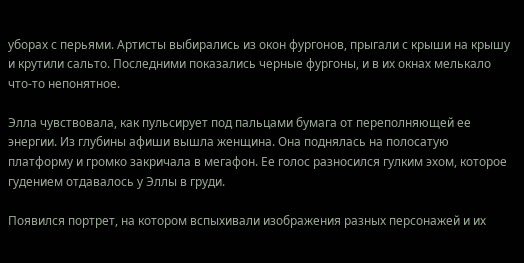уборах с перьями. Артисты выбирались из окон фургонов, прыгали с крыши на крышу и крутили сальто. Последними показались черные фургоны, и в их окнах мелькало что-то непонятное.

Элла чувствовала, как пульсирует под пальцами бумага от переполняющей ее энергии. Из глубины афиши вышла женщина. Она поднялась на полосатую платформу и громко закричала в мегафон. Ее голос разносился гулким эхом, которое гудением отдавалось у Эллы в груди.

Появился портрет, на котором вспыхивали изображения разных персонажей и их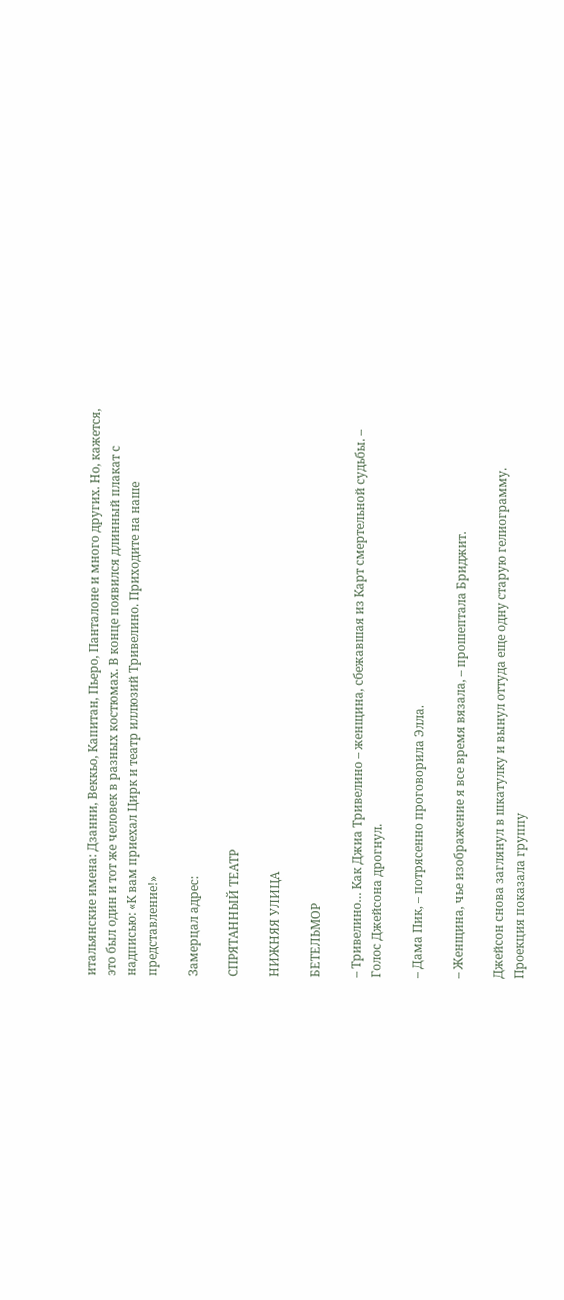итальянские имена: Дзанни, Веккьо, Капитан, Пьеро, Панталоне и много других. Но, кажется, это был один и тот же человек в разных костюмах. В конце появился длинный плакат с надписью: «К вам приехал Цирк и театр иллюзий Тривелино. Приходите на наше представление!»

Замерцал адрес:

СПРЯТАННЫЙ ТЕАТР

НИЖНЯЯ УЛИЦА

БЕТЕЛЬМОР

– Тривелино… Как Джиа Тривелино – женщина, сбежавшая из Карт смертельной судьбы. – Голос Джейсона дрогнул.

– Дама Пик, – потрясенно проговорила Элла.

– Женщина, чье изображение я все время вязала, – прошептала Бриджит.

Джейсон снова заглянул в шкатулку и вынул оттуда еще одну старую гелиограмму. Проекция показала группу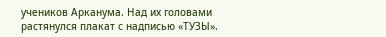учеников Арканума. Над их головами растянулся плакат с надписью «ТУЗЫ».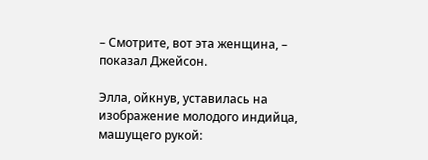– Смотрите, вот эта женщина, – показал Джейсон.

Элла, ойкнув, уставилась на изображение молодого индийца, машущего рукой: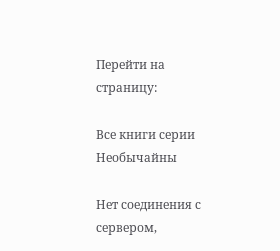Перейти на страницу:

Все книги серии Необычайны

Нет соединения с сервером,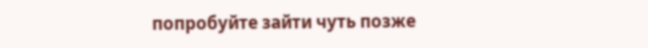попробуйте зайти чуть позже